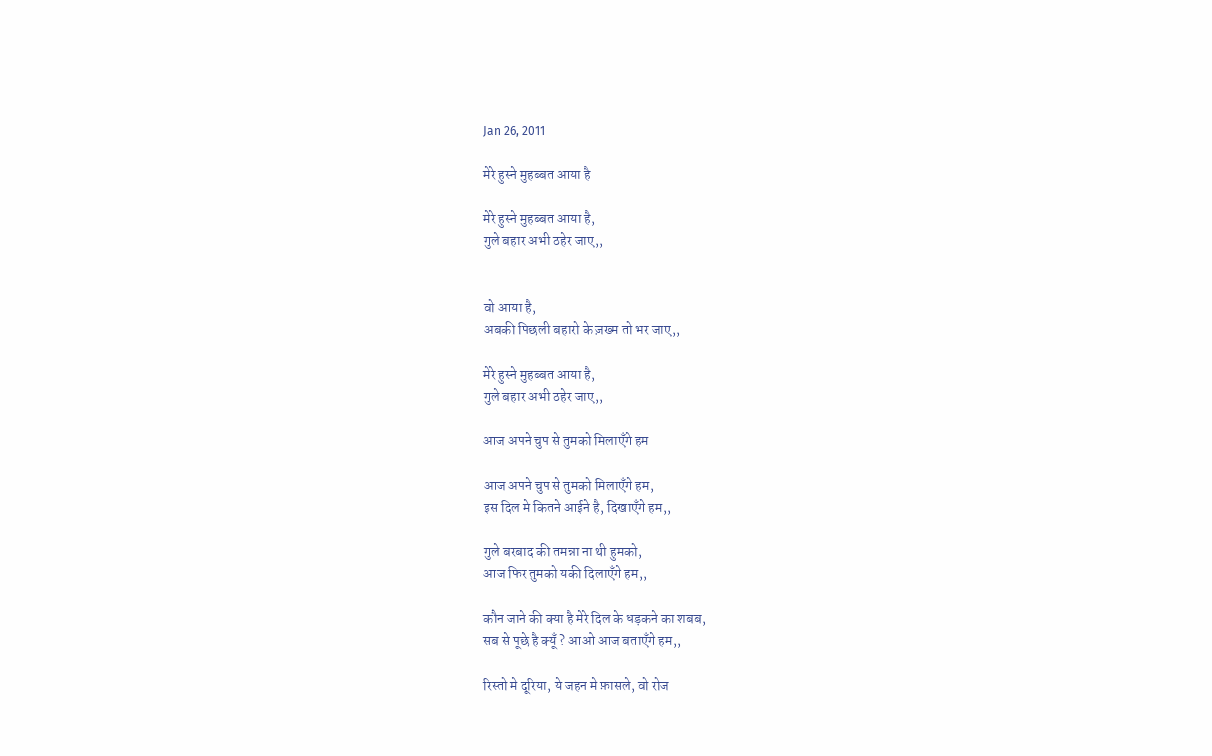Jan 26, 2011

मेरे हुस्ने मुहब्बत आया है

मेरे हुस्ने मुहब्बत आया है,
गुले बहार अभी ठहेर जाए,,


वो आया है,
अबकी पिछली बहारो के ज़ख्म तो भर जाए,,

मेरे हुस्ने मुहब्बत आया है,
गुले बहार अभी ठहेर जाए,,

आज अपने चुप से तुमको मिलाएँगे हम

आज अपने चुप से तुमको मिलाएँगे हम,
इस दिल मे कितने आईने है, दिखाएँगे हम,,

गुले बरबाद की तमन्ना ना थी हुमको,
आज फिर तुमको यकी दिलाएँगे हम,,

कौन जाने की क्या है मेरे दिल के धड़कने का शबब,
सब से पूछे है क्यूँ ? आओ आज बताएँगे हम,,

रिस्तो मे दूरिया, ये जहन मे फ़ासले, वो रोज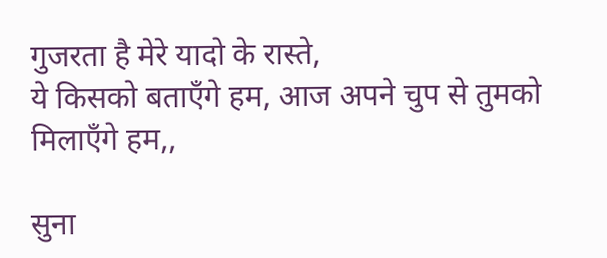गुजरता है मेरे यादो के रास्ते,
ये किसको बताएँगे हम, आज अपने चुप से तुमको मिलाएँगे हम,,

सुना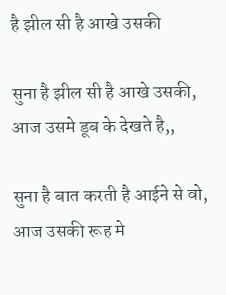है झील सी है आखे उसकी

सुना है झील सी है आखे उसकी,
आज उसमे डूब के देखते है,,

सुना है बात करती है आईने से वो,
आज उसकी रूह मे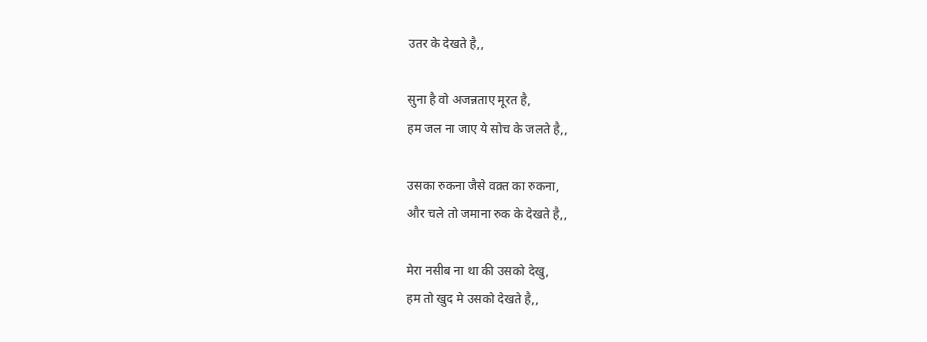उतर के देखते है,,

सुना है वो अजन्नताए मूरत है,
हम जल ना जाए ये सोच के जलते है,,

उसका रुकना जैसे वक़्त का रुकना,
और चले तो जमाना रुक के देखते है,,

मेरा नसीब ना था की उसको देखु,
हम तो खुद मे उसको देखते है,,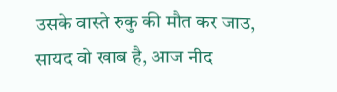उसके वास्ते रुकु की मौत कर जाउ,
सायद वो खाब है, आज नीद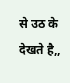से उठ के देखते है,,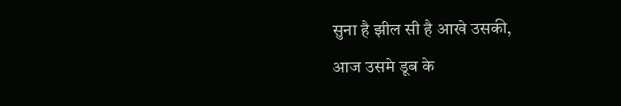सुना है झील सी है आखे उसकी,
आज उसमे डूब के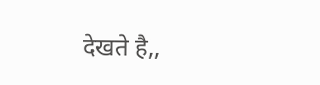देखते है,,